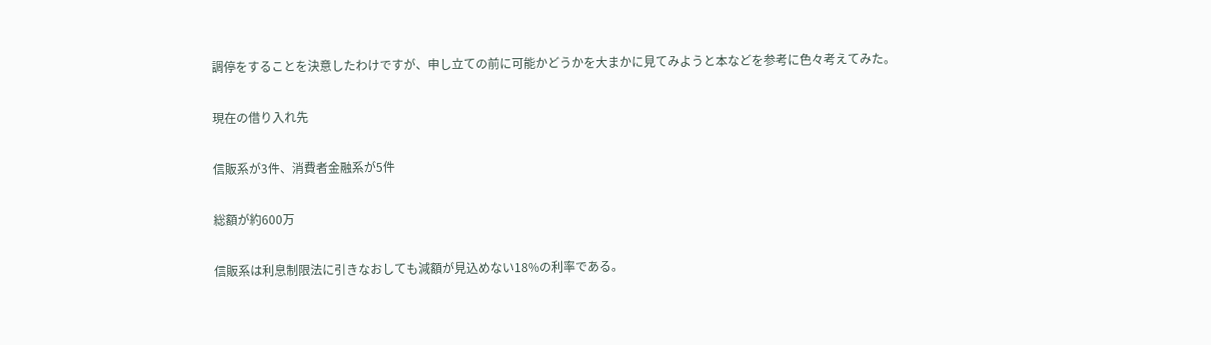調停をすることを決意したわけですが、申し立ての前に可能かどうかを大まかに見てみようと本などを参考に色々考えてみた。

現在の借り入れ先

信販系が3件、消費者金融系が5件

総額が約600万

信販系は利息制限法に引きなおしても減額が見込めない18%の利率である。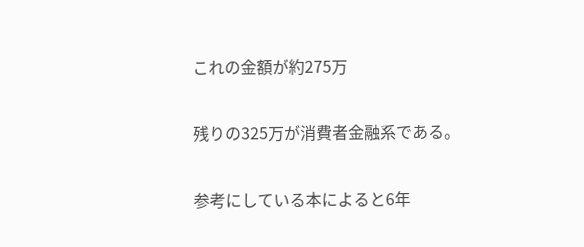これの金額が約275万

残りの325万が消費者金融系である。

参考にしている本によると6年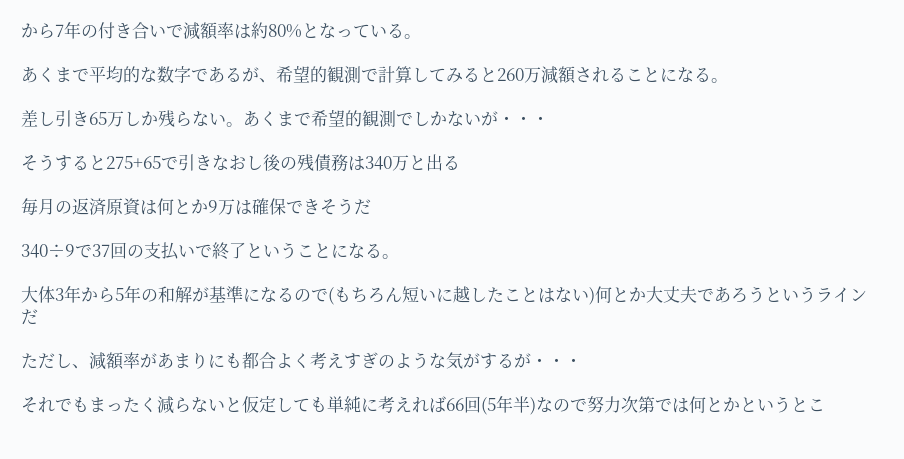から7年の付き合いで減額率は約80%となっている。

あくまで平均的な数字であるが、希望的観測で計算してみると260万減額されることになる。

差し引き65万しか残らない。あくまで希望的観測でしかないが・・・

そうすると275+65で引きなおし後の残債務は340万と出る

毎月の返済原資は何とか9万は確保できそうだ

340÷9で37回の支払いで終了ということになる。

大体3年から5年の和解が基準になるので(もちろん短いに越したことはない)何とか大丈夫であろうというラインだ

ただし、減額率があまりにも都合よく考えすぎのような気がするが・・・

それでもまったく減らないと仮定しても単純に考えれば66回(5年半)なので努力次第では何とかというとこ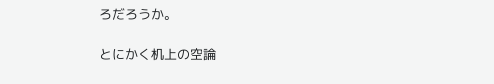ろだろうか。

とにかく机上の空論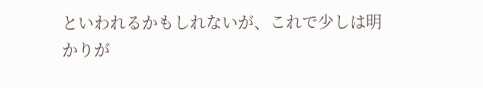といわれるかもしれないが、これで少しは明かりが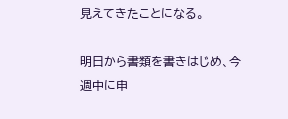見えてきたことになる。

明日から書類を書きはじめ、今週中に申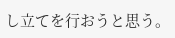し立てを行おうと思う。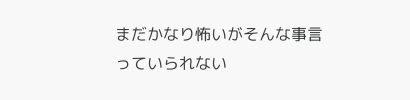まだかなり怖いがそんな事言っていられない